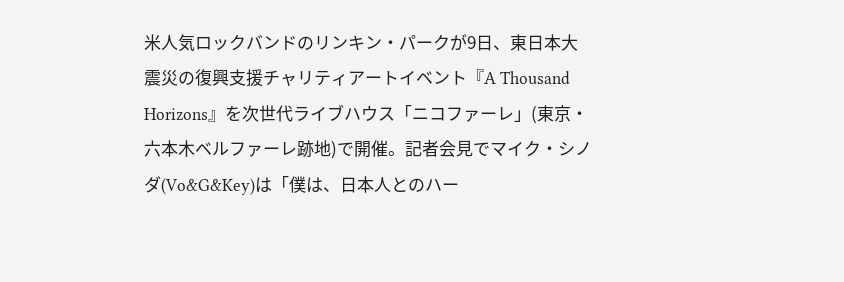米人気ロックバンドのリンキン・パークが9日、東日本大震災の復興支援チャリティアートイベント『A Thousand Horizons』を次世代ライブハウス「ニコファーレ」(東京・六本木ベルファーレ跡地)で開催。記者会見でマイク・シノダ(Vo&G&Key)は「僕は、日本人とのハー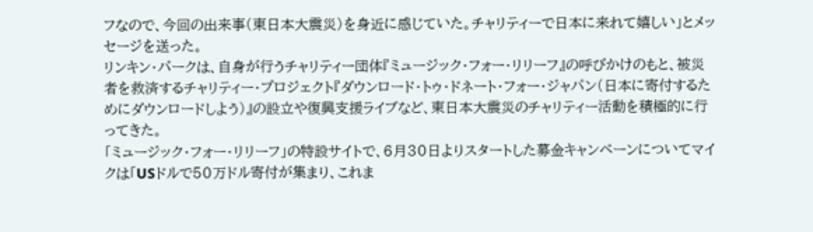フなので、今回の出来事(東日本大震災)を身近に感じていた。チャリティーで日本に来れて嬉しい」とメッセージを送った。
リンキン・パークは、自身が行うチャリティー団体『ミュージック・フォー・リリーフ』の呼びかけのもと、被災者を救済するチャリティー・プロジェクト『ダウンロード・トゥ・ドネート・フォー・ジャパン(日本に寄付するためにダウンロードしよう)』の設立や復興支援ライブなど、東日本大震災のチャリティー活動を積極的に行ってきた。
「ミュージック・フォー・リリーフ」の特設サイトで、6月30日よりスタートした募金キャンペーンについてマイクは「USドルで50万ドル寄付が集まり、これま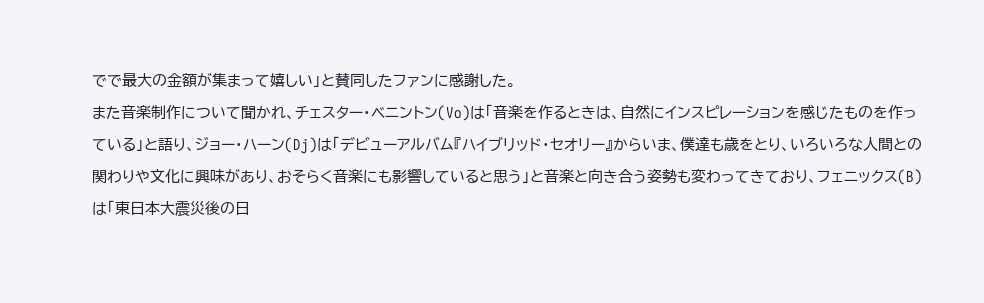でで最大の金額が集まって嬉しい」と賛同したファンに感謝した。
また音楽制作について聞かれ、チェスター・ベニントン(Vo)は「音楽を作るときは、自然にインスピレーションを感じたものを作っている」と語り、ジョー・ハーン(Dj)は「デビューアルバム『ハイブリッド・セオリー』からいま、僕達も歳をとり、いろいろな人間との関わりや文化に興味があり、おそらく音楽にも影響していると思う」と音楽と向き合う姿勢も変わってきており、フェニックス(B)は「東日本大震災後の日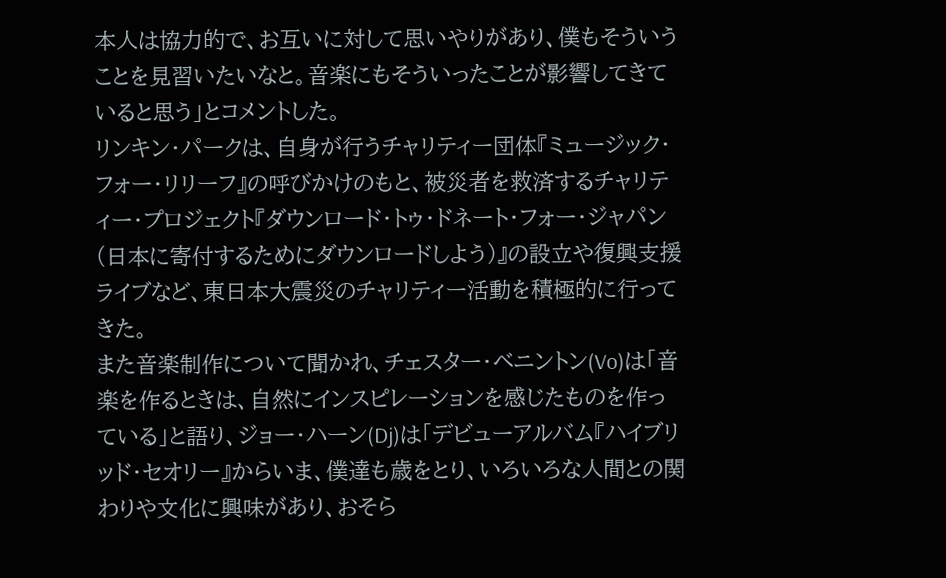本人は協力的で、お互いに対して思いやりがあり、僕もそういうことを見習いたいなと。音楽にもそういったことが影響してきていると思う」とコメントした。
リンキン・パークは、自身が行うチャリティー団体『ミュージック・フォー・リリーフ』の呼びかけのもと、被災者を救済するチャリティー・プロジェクト『ダウンロード・トゥ・ドネート・フォー・ジャパン(日本に寄付するためにダウンロードしよう)』の設立や復興支援ライブなど、東日本大震災のチャリティー活動を積極的に行ってきた。
また音楽制作について聞かれ、チェスター・ベニントン(Vo)は「音楽を作るときは、自然にインスピレーションを感じたものを作っている」と語り、ジョー・ハーン(Dj)は「デビューアルバム『ハイブリッド・セオリー』からいま、僕達も歳をとり、いろいろな人間との関わりや文化に興味があり、おそら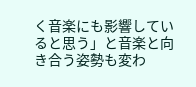く音楽にも影響していると思う」と音楽と向き合う姿勢も変わ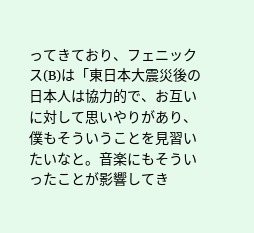ってきており、フェニックス(B)は「東日本大震災後の日本人は協力的で、お互いに対して思いやりがあり、僕もそういうことを見習いたいなと。音楽にもそういったことが影響してき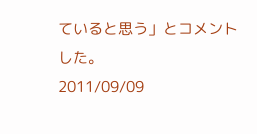ていると思う」とコメントした。
2011/09/09